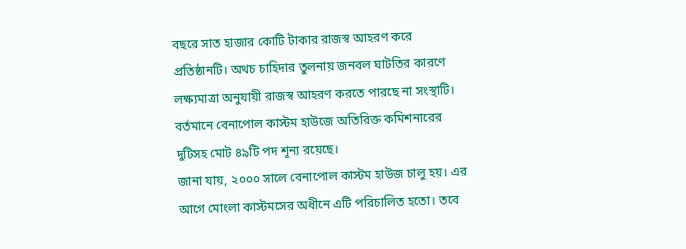বছরে সাত হাজার কোটি টাকার রাজস্ব আহরণ করে প্রতিষ্ঠানটি। অথচ চাহিদার তুলনায় জনবল ঘাটতির কারণে লক্ষ্যমাত্রা অনুযায়ী রাজস্ব আহরণ করতে পারছে না সংস্থাটি। বর্তমানে বেনাপোল কাস্টম হাউজে অতিরিক্ত কমিশনারের দুটিসহ মোট ৪৯টি পদ শূন্য রয়েছে।
জানা যায়, ২০০০ সালে বেনাপোল কাস্টম হাউজ চালু হয়। এর আগে মোংলা কাস্টমসের অধীনে এটি পরিচালিত হতো। তবে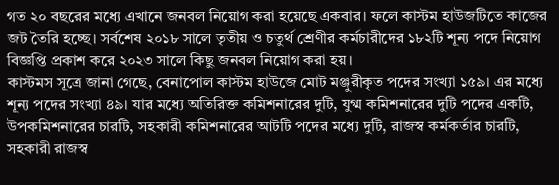গত ২০ বছরের মধ্যে এখানে জনবল নিয়োগ করা হয়েছে একবার। ফলে কাস্টম হাউজটিতে কাজের জট তৈরি হচ্ছে। সর্বশেষ ২০১৮ সালে তৃতীয় ও চতুর্থ শ্রেণীর কর্মচারীদের ১৮২টি শূন্য পদে নিয়োগ বিজ্ঞপ্তি প্রকাশ করে ২০২৩ সালে কিছু জনবল নিয়োগ করা হয়।
কাস্টমস সূত্রে জানা গেছে, বেনাপোল কাস্টম হাউজে মোট মঞ্জুরীকৃত পদের সংখ্যা ১৫৯। এর মধ্যে শূন্য পদের সংখ্যা ৪৯। যার মধ্যে অতিরিক্ত কমিশনারের দুটি, যুগ্ম কমিশনারের দুটি পদের একটি, উপকমিশনারের চারটি, সহকারী কমিশনারের আটটি পদের মধ্যে দুটি, রাজস্ব কর্মকর্তার চারটি, সহকারী রাজস্ব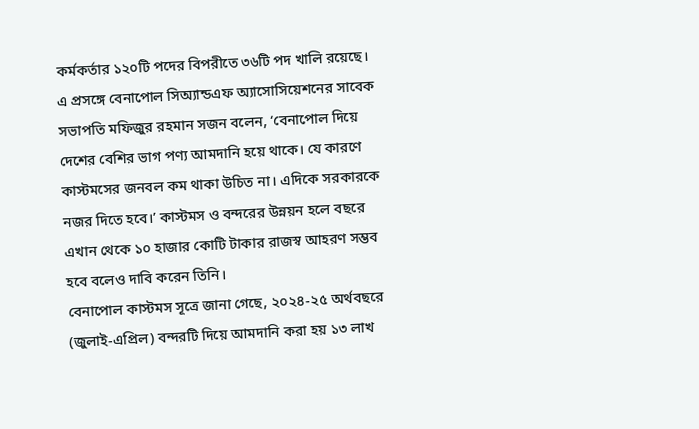কর্মকর্তার ১২০টি পদের বিপরীতে ৩৬টি পদ খালি রয়েছে।
এ প্রসঙ্গে বেনাপোল সিঅ্যান্ডএফ অ্যাসোসিয়েশনের সাবেক সভাপতি মফিজুর রহমান সজন বলেন, ‘বেনাপোল দিয়ে দেশের বেশির ভাগ পণ্য আমদানি হয়ে থাকে। যে কারণে কাস্টমসের জনবল কম থাকা উচিত না। এদিকে সরকারকে নজর দিতে হবে।’ কাস্টমস ও বন্দরের উন্নয়ন হলে বছরে এখান থেকে ১০ হাজার কোটি টাকার রাজস্ব আহরণ সম্ভব হবে বলেও দাবি করেন তিনি।
বেনাপোল কাস্টমস সূত্রে জানা গেছে, ২০২৪-২৫ অর্থবছরে (জুলাই-এপ্রিল) বন্দরটি দিয়ে আমদানি করা হয় ১৩ লাখ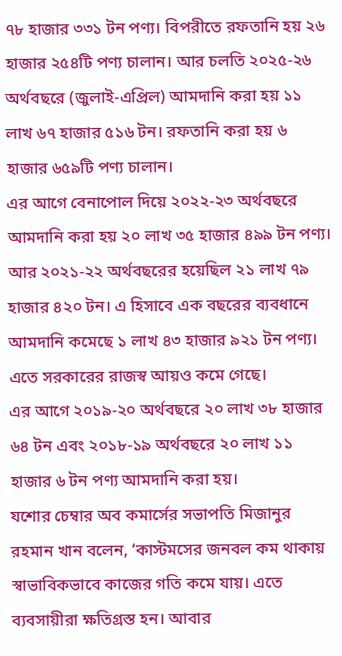৭৮ হাজার ৩৩১ টন পণ্য। বিপরীতে রফতানি হয় ২৬ হাজার ২৫৪টি পণ্য চালান। আর চলতি ২০২৫-২৬ অর্থবছরে (জুলাই-এপ্রিল) আমদানি করা হয় ১১ লাখ ৬৭ হাজার ৫১৬ টন। রফতানি করা হয় ৬ হাজার ৬৫৯টি পণ্য চালান।
এর আগে বেনাপোল দিয়ে ২০২২-২৩ অর্থবছরে আমদানি করা হয় ২০ লাখ ৩৫ হাজার ৪৯৯ টন পণ্য। আর ২০২১-২২ অর্থবছরের হয়েছিল ২১ লাখ ৭৯ হাজার ৪২০ টন। এ হিসাবে এক বছরের ব্যবধানে আমদানি কমেছে ১ লাখ ৪৩ হাজার ৯২১ টন পণ্য। এতে সরকারের রাজস্ব আয়ও কমে গেছে।
এর আগে ২০১৯-২০ অর্থবছরে ২০ লাখ ৩৮ হাজার ৬৪ টন এবং ২০১৮-১৯ অর্থবছরে ২০ লাখ ১১ হাজার ৬ টন পণ্য আমদানি করা হয়।
যশোর চেম্বার অব কমার্সের সভাপতি মিজানুর রহমান খান বলেন, ‘কাস্টমসের জনবল কম থাকায় স্বাভাবিকভাবে কাজের গতি কমে যায়। এতে ব্যবসায়ীরা ক্ষতিগ্রস্ত হন। আবার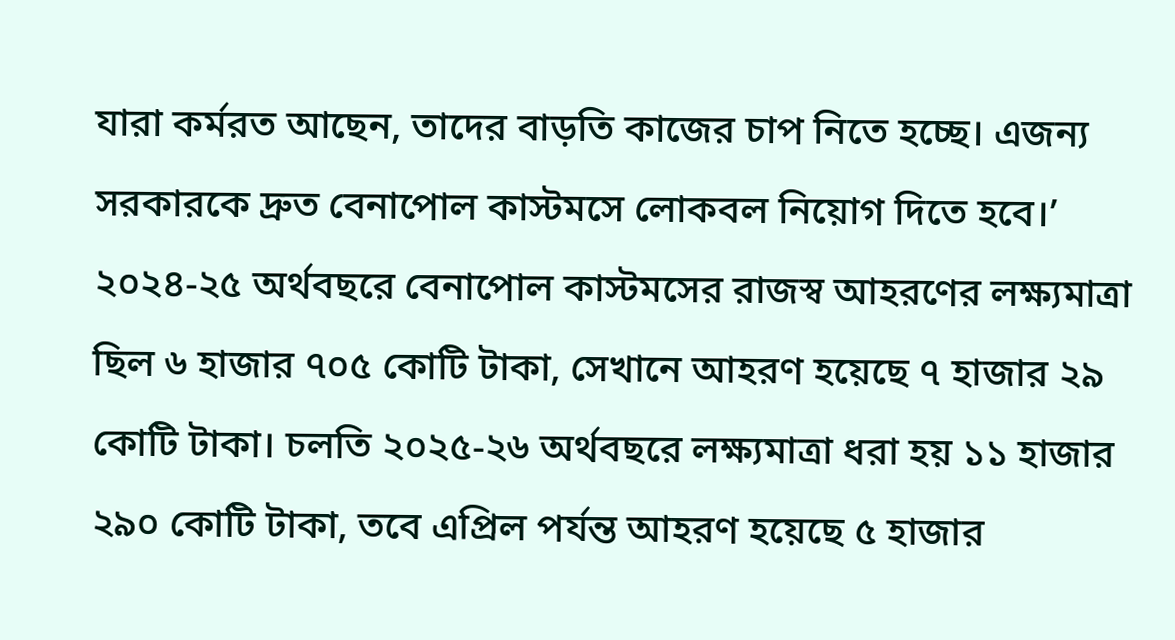যারা কর্মরত আছেন, তাদের বাড়তি কাজের চাপ নিতে হচ্ছে। এজন্য সরকারকে দ্রুত বেনাপোল কাস্টমসে লোকবল নিয়োগ দিতে হবে।’
২০২৪-২৫ অর্থবছরে বেনাপোল কাস্টমসের রাজস্ব আহরণের লক্ষ্যমাত্রা ছিল ৬ হাজার ৭০৫ কোটি টাকা, সেখানে আহরণ হয়েছে ৭ হাজার ২৯ কোটি টাকা। চলতি ২০২৫-২৬ অর্থবছরে লক্ষ্যমাত্রা ধরা হয় ১১ হাজার ২৯০ কোটি টাকা, তবে এপ্রিল পর্যন্ত আহরণ হয়েছে ৫ হাজার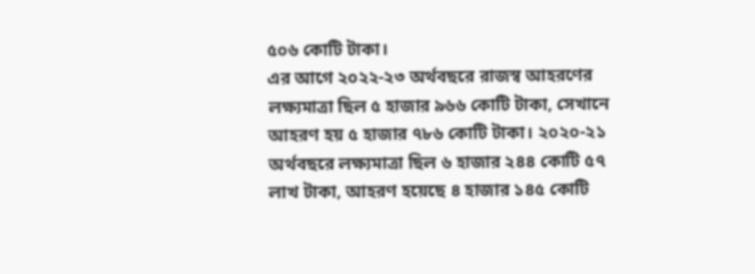৫০৬ কোটি টাকা।
এর আগে ২০২২-২৩ অর্থবছরে রাজস্ব আহরণের লক্ষ্যমাত্রা ছিল ৫ হাজার ৯৬৬ কোটি টাকা, সেখানে আহরণ হয় ৫ হাজার ৭৮৬ কোটি টাকা। ২০২০-২১ অর্থবছরে লক্ষ্যমাত্রা ছিল ৬ হাজার ২৪৪ কোটি ৫৭ লাখ টাকা, আহরণ হয়েছে ৪ হাজার ১৪৫ কোটি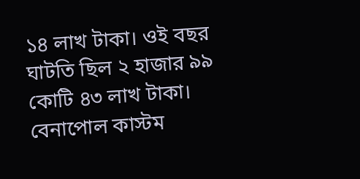১৪ লাখ টাকা। ওই বছর ঘাটতি ছিল ২ হাজার ৯৯ কোটি ৪৩ লাখ টাকা।
বেনাপোল কাস্টম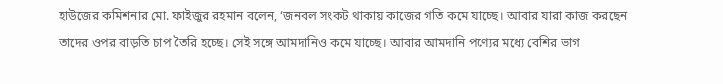হাউজের কমিশনার মো. ফাইজুর রহমান বলেন, ‘জনবল সংকট থাকায় কাজের গতি কমে যাচ্ছে। আবার যারা কাজ করছেন তাদের ওপর বাড়তি চাপ তৈরি হচ্ছে। সেই সঙ্গে আমদানিও কমে যাচ্ছে। আবার আমদানি পণ্যের মধ্যে বেশির ভাগ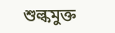শুল্কমুক্ত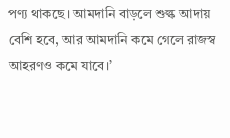পণ্য থাকছে। আমদানি বাড়লে শুল্ক আদায় বেশি হবে, আর আমদানি কমে গেলে রাজস্ব আহরণও কমে যাবে।’